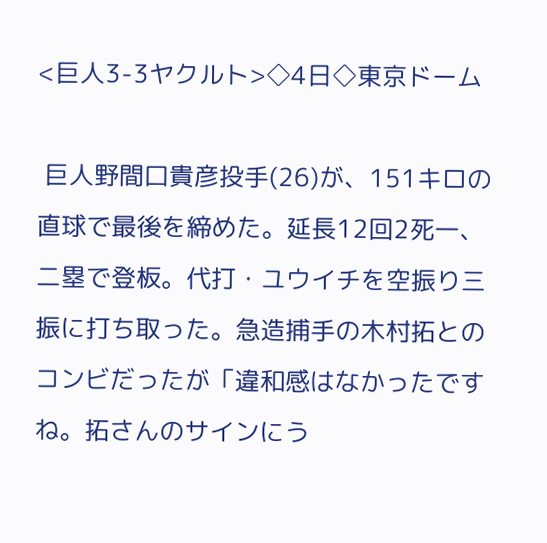<巨人3-3ヤクルト>◇4日◇東京ドーム

 巨人野間口貴彦投手(26)が、151キロの直球で最後を締めた。延長12回2死一、二塁で登板。代打・ユウイチを空振り三振に打ち取った。急造捕手の木村拓とのコンビだったが「違和感はなかったですね。拓さんのサインにう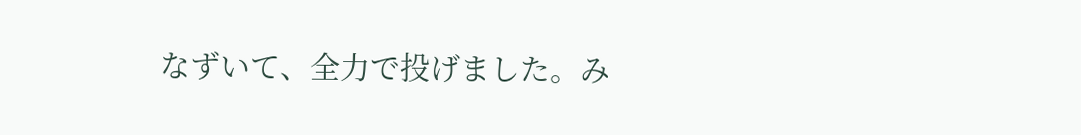なずいて、全力で投げました。み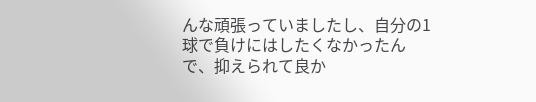んな頑張っていましたし、自分の1球で負けにはしたくなかったんで、抑えられて良か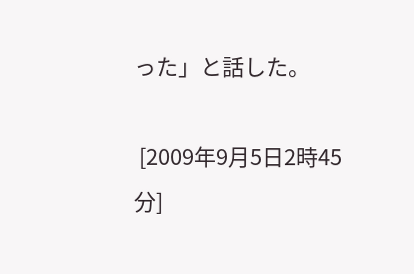った」と話した。

 [2009年9月5日2時45分]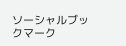ソーシャルブックマーク